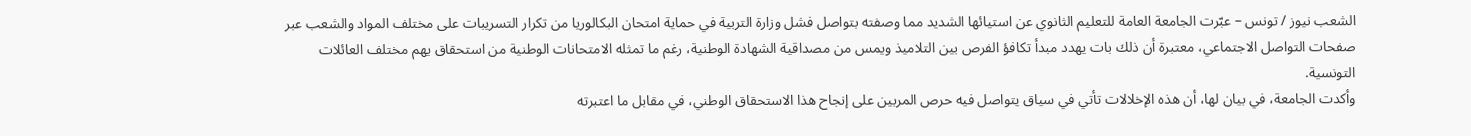الشعب نيوز / تونس – عبّرت الجامعة العامة للتعليم الثانوي عن استيائها الشديد مما وصفته بتواصل فشل وزارة التربية في حماية امتحان البكالوريا من تكرار التسريبات على مختلف المواد والشعب عبر صفحات التواصل الاجتماعي، معتبرة أن ذلك بات يهدد مبدأ تكافؤ الفرص بين التلاميذ ويمس من مصداقية الشهادة الوطنية، رغم ما تمثله الامتحانات الوطنية من استحقاق يهم مختلف العائلات التونسية.
وأكدت الجامعة، في بيان لها، أن هذه الإخلالات تأتي في سياق يتواصل فيه حرص المربين على إنجاح هذا الاستحقاق الوطني، في مقابل ما اعتبرته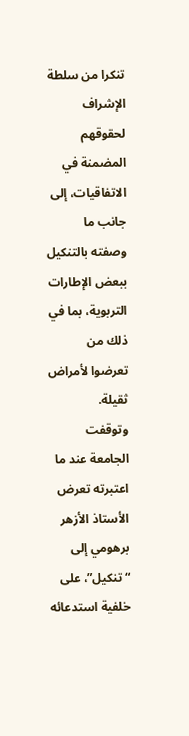تنكرا من سلطة الإشراف لحقوقهم المضمنة في الاتفاقيات، إلى جانب ما وصفته بالتنكيل ببعض الإطارات التربوية، بما في ذلك من تعرضوا لأمراض ثقيلة.
وتوقفت الجامعة عند ما اعتبرته تعرض الأستاذ الأزهر برهومي إلى “تنكيل”، على خلفية استدعائه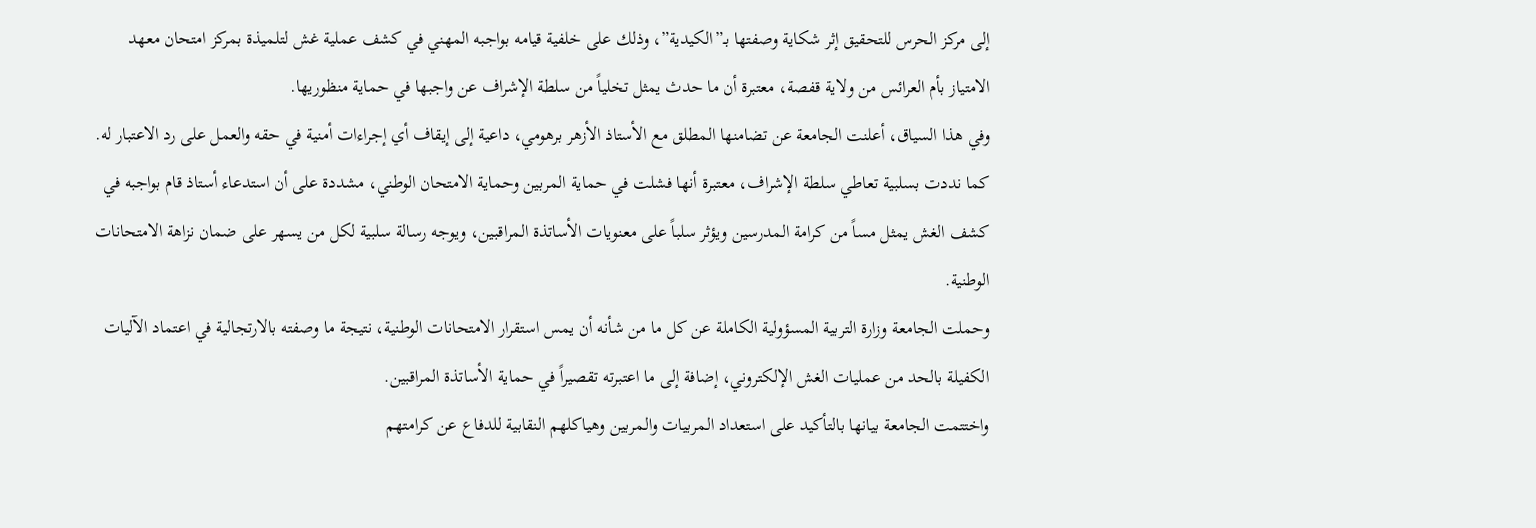إلى مركز الحرس للتحقيق إثر شكاية وصفتها بـ”الكيدية”، وذلك على خلفية قيامه بواجبه المهني في كشف عملية غش لتلميذة بمركز امتحان معهد الامتياز بأم العرائس من ولاية قفصة، معتبرة أن ما حدث يمثل تخلياً من سلطة الإشراف عن واجبها في حماية منظوريها.
وفي هذا السياق، أعلنت الجامعة عن تضامنها المطلق مع الأستاذ الأزهر برهومي، داعية إلى إيقاف أي إجراءات أمنية في حقه والعمل على رد الاعتبار له.
كما نددت بسلبية تعاطي سلطة الإشراف، معتبرة أنها فشلت في حماية المربين وحماية الامتحان الوطني، مشددة على أن استدعاء أستاذ قام بواجبه في كشف الغش يمثل مساً من كرامة المدرسين ويؤثر سلباً على معنويات الأساتذة المراقبين، ويوجه رسالة سلبية لكل من يسهر على ضمان نزاهة الامتحانات الوطنية.
وحملت الجامعة وزارة التربية المسؤولية الكاملة عن كل ما من شأنه أن يمس استقرار الامتحانات الوطنية، نتيجة ما وصفته بالارتجالية في اعتماد الآليات الكفيلة بالحد من عمليات الغش الإلكتروني، إضافة إلى ما اعتبرته تقصيراً في حماية الأساتذة المراقبين.
واختتمت الجامعة بيانها بالتأكيد على استعداد المربيات والمربين وهياكلهم النقابية للدفاع عن كرامتهم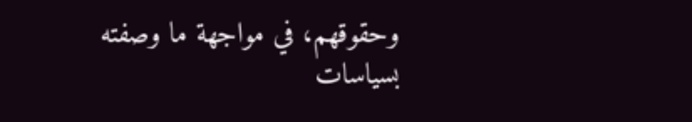وحقوقهم، في مواجهة ما وصفته بسياسات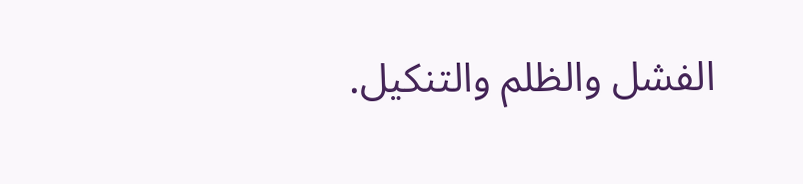الفشل والظلم والتنكيل.